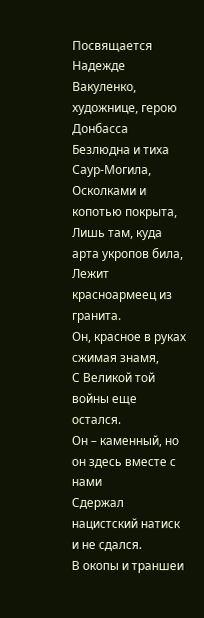Посвящается Надежде Вакуленко, художнице, герою Донбасса
Безлюдна и тиха Саур-Могила,
Осколками и копотью покрыта,
Лишь там, куда арта укропов била,
Лежит красноармеец из гранита.
Он, красное в руках сжимая знамя,
С Великой той войны еще остался.
Он – каменный, но он здесь вместе с нами
Сдержал нацистский натиск и не сдался.
В окопы и траншеи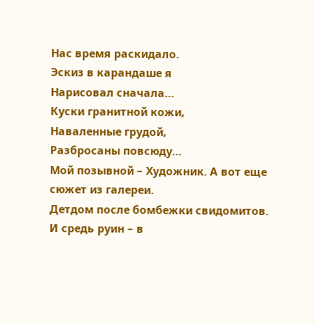Нас время раскидало.
Эскиз в карандаше я
Нарисовал сначала…
Куски гранитной кожи,
Наваленные грудой,
Разбросаны повсюду…
Мой позывной – Художник. А вот еще сюжет из галереи.
Детдом после бомбежки свидомитов.
И средь руин – в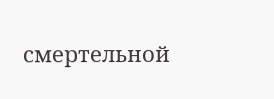смертельной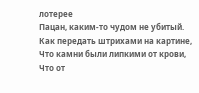лотерее
Пацан, каким-то чудом не убитый.
Как передать штрихами на картине,
Что камни были липкими от крови,
Что от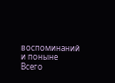воспоминаний и поныне
Всего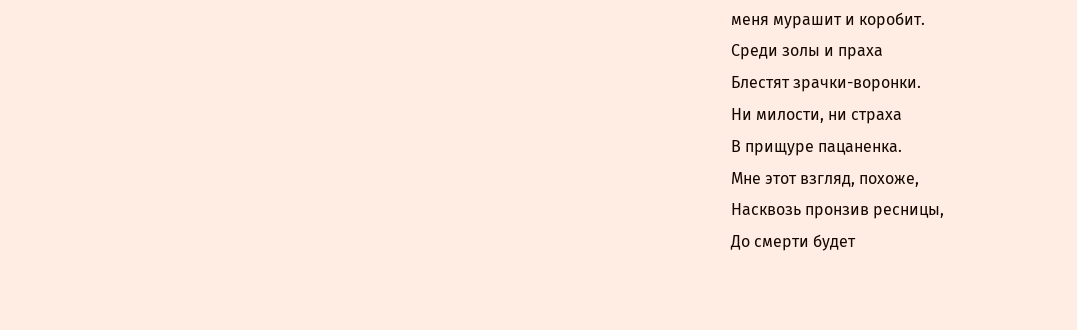меня мурашит и коробит.
Среди золы и праха
Блестят зрачки-воронки.
Ни милости, ни страха
В прищуре пацаненка.
Мне этот взгляд, похоже,
Насквозь пронзив ресницы,
До смерти будет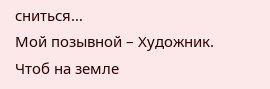сниться…
Мой позывной – Художник. Чтоб на земле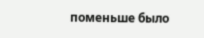поменьше было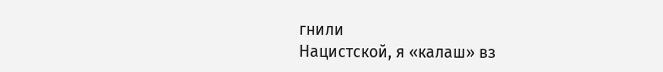гнили
Нацистской, я «калаш» вз